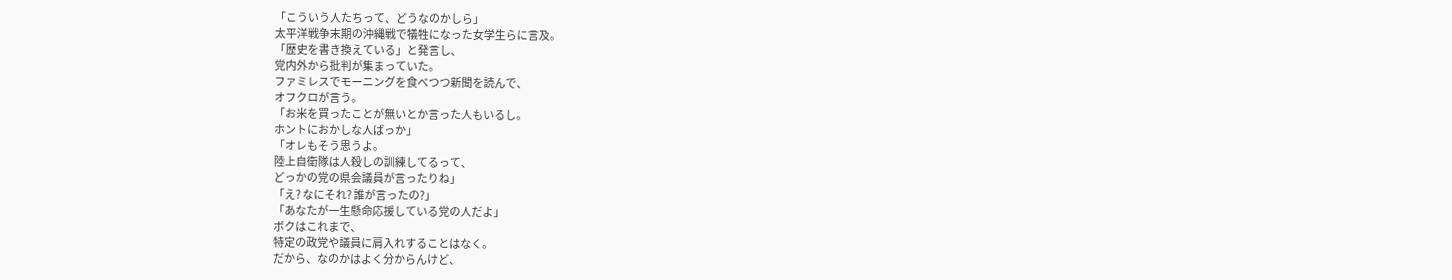「こういう人たちって、どうなのかしら」
太平洋戦争末期の沖縄戦で犠牲になった女学生らに言及。
「歴史を書き換えている」と発言し、
党内外から批判が集まっていた。
ファミレスでモーニングを食べつつ新聞を読んで、
オフクロが言う。
「お米を買ったことが無いとか言った人もいるし。
ホントにおかしな人ばっか」
「オレもそう思うよ。
陸上自衛隊は人殺しの訓練してるって、
どっかの党の県会議員が言ったりね」
「え? なにそれ? 誰が言ったの?」
「あなたが一生懸命応援している党の人だよ」
ボクはこれまで、
特定の政党や議員に肩入れすることはなく。
だから、なのかはよく分からんけど、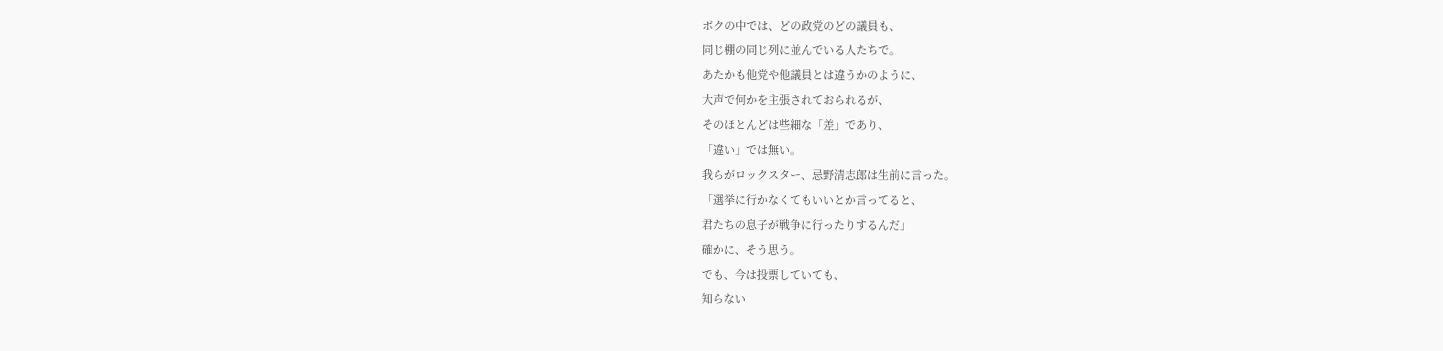ボクの中では、どの政党のどの議員も、
同じ棚の同じ列に並んでいる人たちで。
あたかも他党や他議員とは違うかのように、
大声で何かを主張されておられるが、
そのほとんどは些細な「差」であり、
「違い」では無い。
我らがロックスター、忌野清志郎は生前に言った。
「選挙に行かなくてもいいとか言ってると、
君たちの息子が戦争に行ったりするんだ」
確かに、そう思う。
でも、今は投票していても、
知らない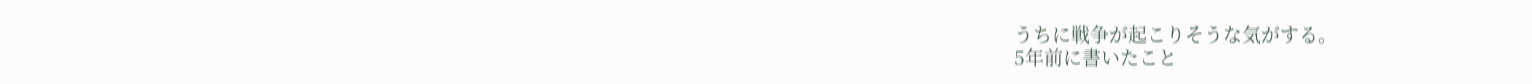うちに戦争が起こりそうな気がする。
5年前に書いたこと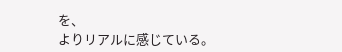を、
よりリアルに感じている。